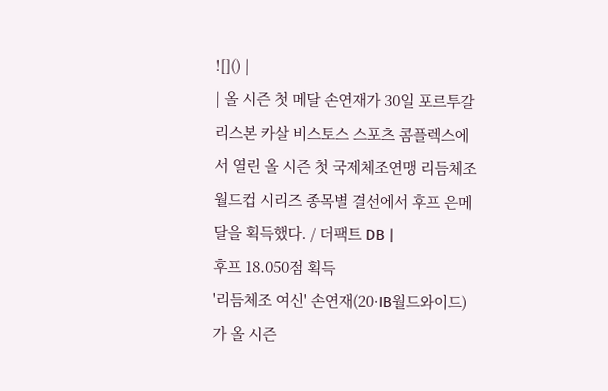![]() |
| 올 시즌 첫 메달 손연재가 30일 포르투갈 리스본 카살 비스토스 스포츠 콤플렉스에서 열린 올 시즌 첫 국제체조연맹 리듬체조 월드컵 시리즈 종목별 결선에서 후프 은메달을 획득했다. / 더팩트 DB |
후프 18.050점 획득
'리듬체조 여신' 손연재(20·IB월드와이드)가 올 시즌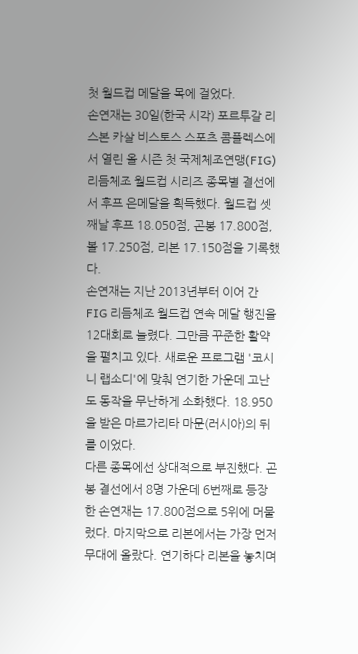첫 월드컵 메달을 목에 걸었다.
손연재는 30일(한국 시각) 포르투갈 리스본 카살 비스토스 스포츠 콤플렉스에서 열린 올 시즌 첫 국제체조연맹(FIG) 리듬체조 월드컵 시리즈 종목별 결선에서 후프 은메달을 획득했다. 월드컵 셋째날 후프 18.050점, 곤봉 17.800점, 볼 17.250점, 리본 17.150점을 기록했다.
손연재는 지난 2013년부터 이어 간 FIG 리듬체조 월드컵 연속 메달 행진을 12대회로 늘렸다. 그만큼 꾸준한 활약을 펼치고 있다. 새로운 프로그램 '코시니 랩소디'에 맞춰 연기한 가운데 고난도 동작을 무난하게 소화했다. 18.950을 받은 마르가리타 마문(러시아)의 뒤를 이었다.
다른 종목에선 상대적으로 부진했다. 곤봉 결선에서 8명 가운데 6번째로 등장한 손연재는 17.800점으로 5위에 머물렀다. 마지막으로 리본에서는 가장 먼저 무대에 올랐다. 연기하다 리본을 놓치며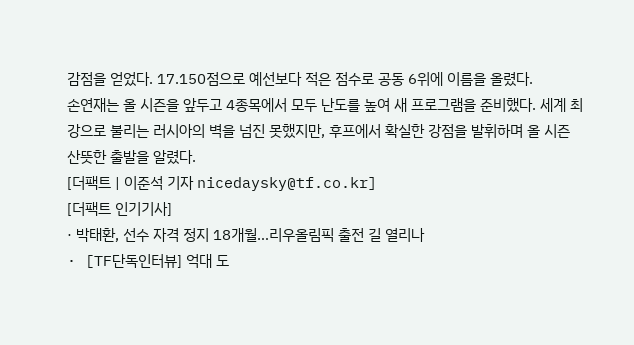감점을 얻었다. 17.150점으로 예선보다 적은 점수로 공동 6위에 이름을 올렸다.
손연재는 올 시즌을 앞두고 4종목에서 모두 난도를 높여 새 프로그램을 준비했다. 세계 최강으로 불리는 러시아의 벽을 넘진 못했지만, 후프에서 확실한 강점을 발휘하며 올 시즌 산뜻한 출발을 알렸다.
[더팩트 | 이준석 기자 nicedaysky@tf.co.kr]
[더팩트 인기기사]
· 박태환, 선수 자격 정지 18개월…리우올림픽 출전 길 열리나
· [TF단독인터뷰] 억대 도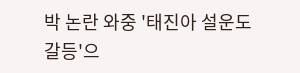박 논란 와중 '태진아 설운도 갈등'으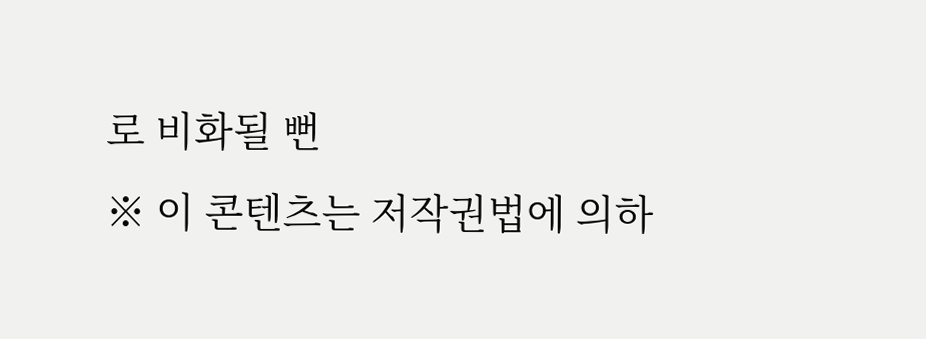로 비화될 뻔
※ 이 콘텐츠는 저작권법에 의하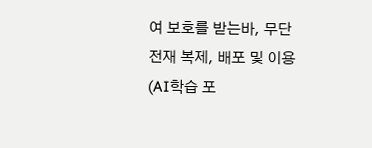여 보호를 받는바, 무단 전재 복제, 배포 및 이용(AI학습 포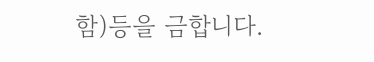함)등을 금합니다.